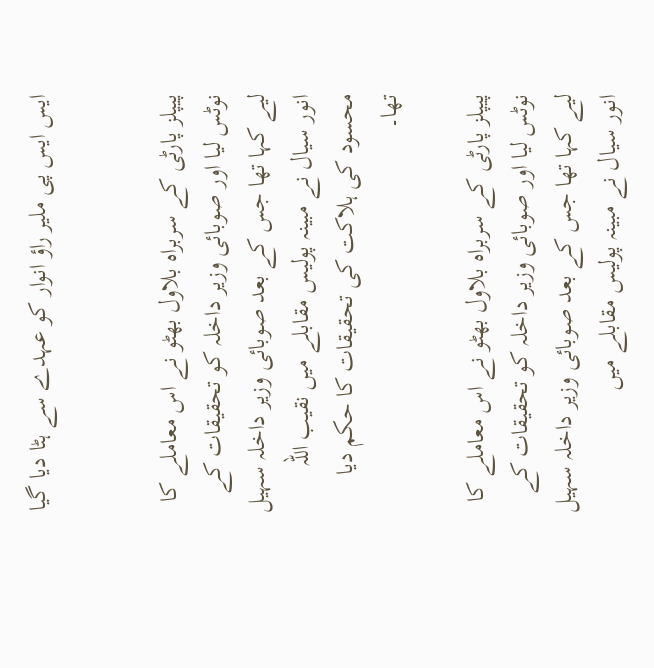ایس ایس پی ملیر راؤ انوار کو عہدے سے ہٹا دیا گیا


پیپلز پارٹی کے سربراہ بلاول بھٹو نے اس معاملے کا نوٹس لیا اور صوبائی وزیر داخلہ کو تحقیقات کے لیے کہا تھا جس کے بعد صوبائی وزیر داخلہ سہیل انور سیال نے مبینہ پولیس مقابلے میں نقیب اللہ محسود کی ہلاکت کی تحقیقات کا حکم دیا تھا۔

پیپلز پارٹی کے سربراہ بلاول بھٹو نے اس معاملے کا نوٹس لیا اور صوبائی وزیر داخلہ کو تحقیقات کے لیے کہا تھا جس کے بعد صوبائی وزیر داخلہ سہیل انور سیال نے مبینہ پولیس مقابلے میں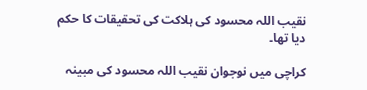نقیب اللہ محسود کی ہلاکت کی تحقیقات کا حکم دیا تھا۔

کراچی میں نوجوان نقیب اللہ محسود کی مبینہ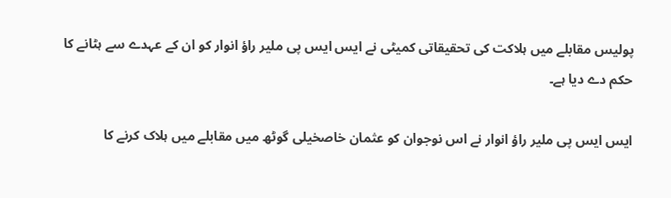پولیس مقابلے میں ہلاکت کی تحقیقاتی کمیٹی نے ایس ایس پی ملیر راؤ انوار کو ان کے عہدے سے ہٹانے کا حکم دے دیا ہے۔

ایس ایس پی ملیر راؤ انوار نے اس نوجوان کو عثمان خاصخیلی گوٹھ میں مقابلے میں ہلاک کرنے کا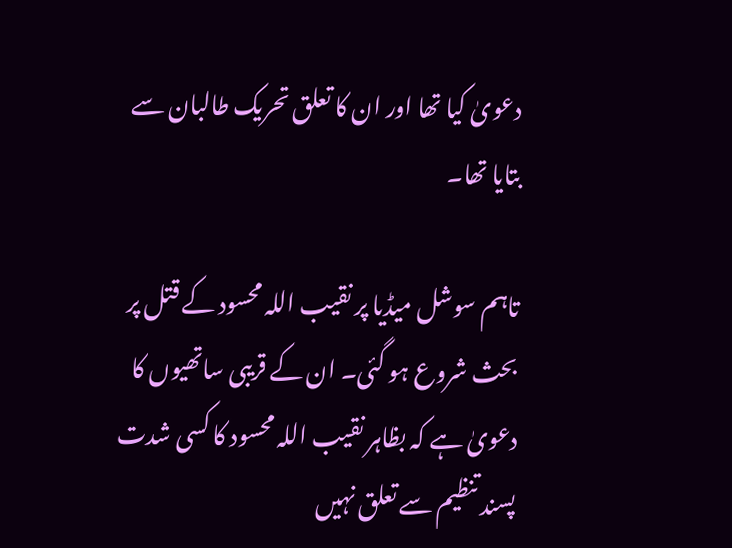دعویٰ کیا تھا اور ان کا تعلق تحریک طالبان سے بتایا تھا۔

تاہم سوشل میڈیا پر نقیب اللہ محسود کے قتل پر بحث شروع ہو گئی۔ ان کے قریبی ساتھیوں کا دعویٰ ہے کہ بظاہر نقیب اللہ محسود کا کسی شدت پسند تنظیم سے تعلق نہیں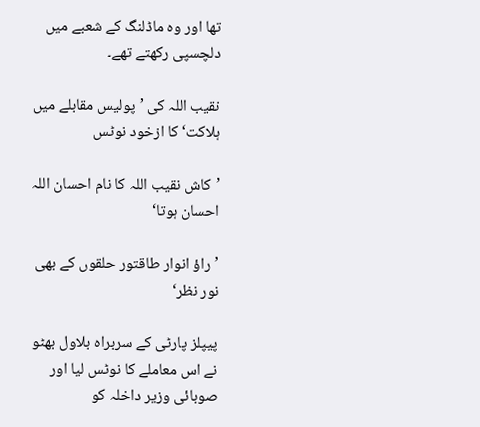تھا اور وہ ماڈلنگ کے شعبے میں دلچسپی رکھتے تھے۔

نقیب اللہ کی ’پولیس مقابلے میں ہلاکت‘ کا ازخود نوٹس

’کاش نقیب اللہ کا نام احسان اللہ احسان ہوتا‘

’راؤ انوار طاقتور حلقوں کے بھی نور نظر‘

پیپلز پارٹی کے سربراہ بلاول بھٹو نے اس معاملے کا نوٹس لیا اور صوبائی وزیر داخلہ کو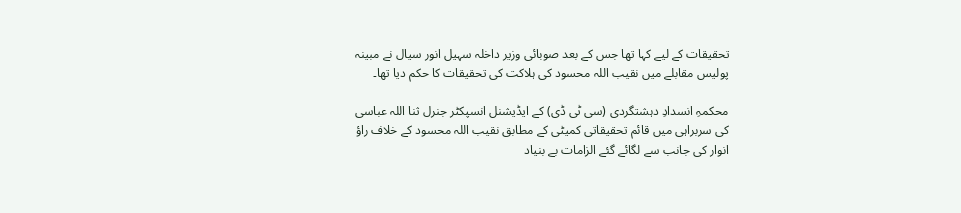تحقیقات کے لیے کہا تھا جس کے بعد صوبائی وزیر داخلہ سہیل انور سیال نے مبینہ پولیس مقابلے میں نقیب اللہ محسود کی ہلاکت کی تحقیقات کا حکم دیا تھا۔

محکمہِ انسدادِ دہشتگردی (سی ٹی ڈی) کے ایڈیشنل انسپکٹر جنرل ثنا اللہ عباسی کی سربراہی میں قائم تحقیقاتی کمیٹی کے مطابق نقیب اللہ محسود کے خلاف راؤ انوار کی جانب سے لگائے گئے الزامات بے بنیاد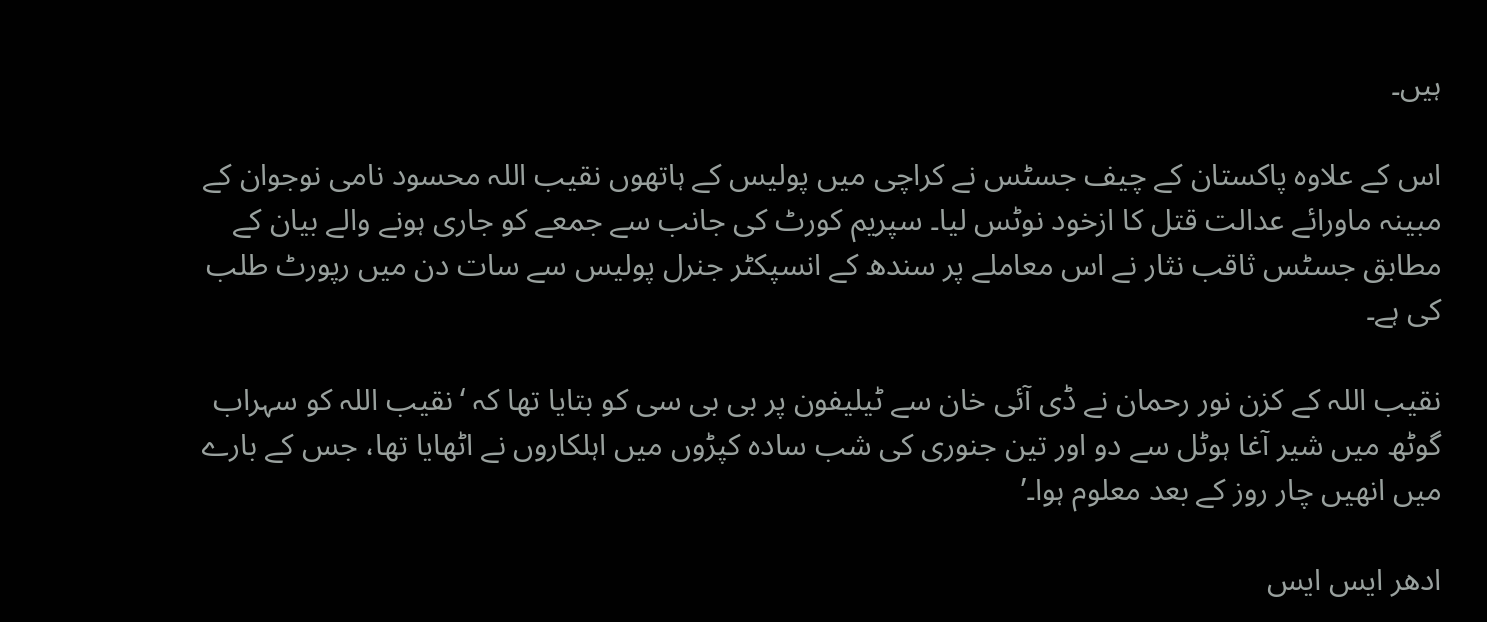ہیں۔

اس کے علاوہ پاکستان کے چیف جسٹس نے کراچی میں پولیس کے ہاتھوں نقیب اللہ محسود نامی نوجوان کے مبینہ ماورائے عدالت قتل کا ازخود نوٹس لیا۔ سپریم کورٹ کی جانب سے جمعے کو جاری ہونے والے بیان کے مطابق جسٹس ثاقب نثار نے اس معاملے پر سندھ کے انسپکٹر جنرل پولیس سے سات دن میں رپورٹ طلب کی ہے۔

نقیب اللہ کے کزن نور رحمان نے ڈی آئی خان سے ٹیلیفون پر بی بی سی کو بتایا تھا کہ ‘نقیب اللہ کو سہراب گوٹھ میں شیر آغا ہوٹل سے دو اور تین جنوری کی شب سادہ کپڑوں میں اہلکاروں نے اٹھایا تھا، جس کے بارے میں انھیں چار روز کے بعد معلوم ہوا۔’

ادھر ایس ایس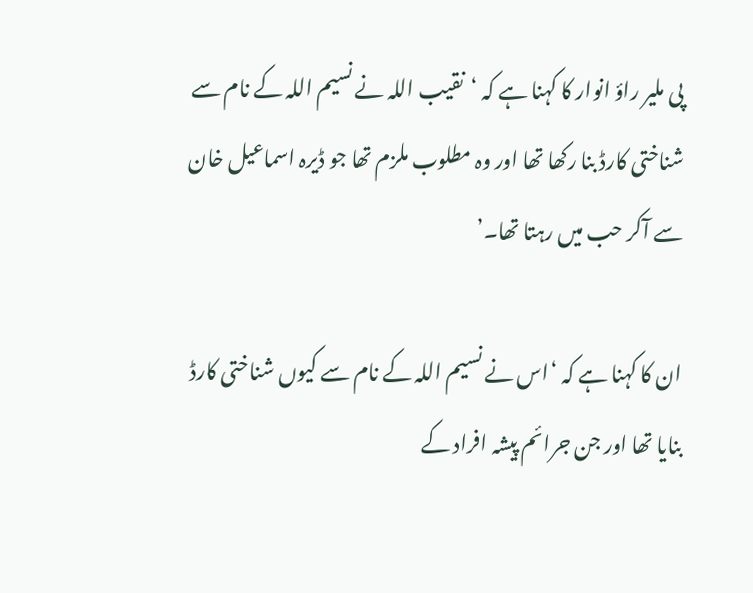پی ملیر راؤ انوار کا کہنا ہے کہ ‘نقیب اللہ نے نسیم اللہ کے نام سے شناختی کارڈ بنا رکھا تھا اور وہ مطلوب ملزم تھا جو ڈیرہ اسماعیل خان سے آکر حب میں رہتا تھا۔’

ان کا کہنا ہے کہ ‘اس نے نسیم اللہ کے نام سے کیوں شناختی کارڈ بنایا تھا اور جن جرائم پیشہ افراد کے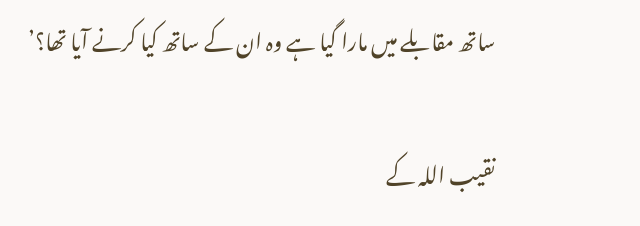ساتھ مقابلے میں مارا گیا ہے وہ ان کے ساتھ کیا کرنے آیا تھا؟’

نقیب اللہ کے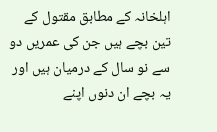اہلخانہ کے مطابق مقتول کے تین بچے ہیں جن کی عمریں دو سے نو سال کے درمیان ہیں اور یہ بچے ان دنوں اپنے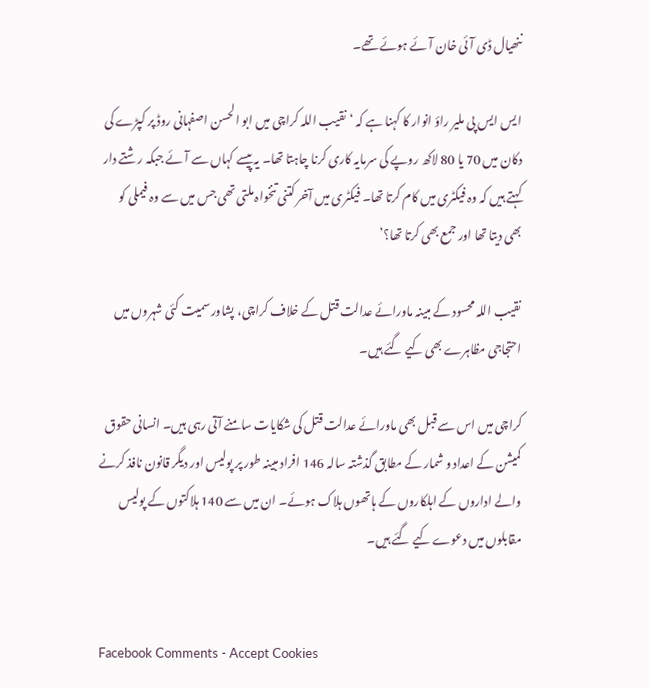ننھیال ڈی آئی خان آئے ہوئے تھے۔

ایس ایس پی ملیر راؤ انوار کا کہنا ہے کہ ‘نقیب اللہ کراچی میں ابو الحسن اصفہانی روڈ پر کپڑے کی دکان میں 70 یا 80 لاکھ روپے کی سرمایہ کاری کرنا چاہتا تھا۔ یہ پیسے کہاں سے آئے جبکہ رشتے دار کہتے ہیں کہ وہ فیکٹری میں کام کرتا تھا۔ فیکٹری میں آخر کتنی تنخواہ ملتی تھی جس میں سے وہ فیملی کو بھی دیتا تھا اور جمع بھی کرتا تھا؟’

نقیب اللہ محسود کے مبینہ ماورائے عدالت قتل کے خلاف کراچی، پشاور سمیت کئی شہروں میں احتجاجی مظاہرے بھی کیے گئے ہیں۔

کراچی میں اس سے قبل بھی ماورائے عدالت قتل کی شکایات سامنے آتی رہی ہیں۔ انسانی حقوق کمیشن کے اعداد و شمار کے مطابق گذشتہ سالہ 146 افراد مبینہ طور پر پولیس اور دیگر قانون نافذ کرنے والے اداروں کے اہلکاروں کے ہاتھوں ہلاک ہوئے۔ ان میں سے 140 ہلاکتوں کے پولیس مقابلوں میں دعوے کیے گئے ہیں۔


Facebook Comments - Accept Cookies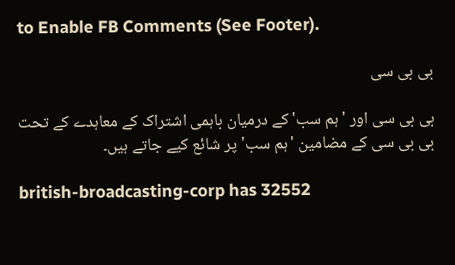to Enable FB Comments (See Footer).

بی بی سی

بی بی سی اور 'ہم سب' کے درمیان باہمی اشتراک کے معاہدے کے تحت بی بی سی کے مضامین 'ہم سب' پر شائع کیے جاتے ہیں۔

british-broadcasting-corp has 32552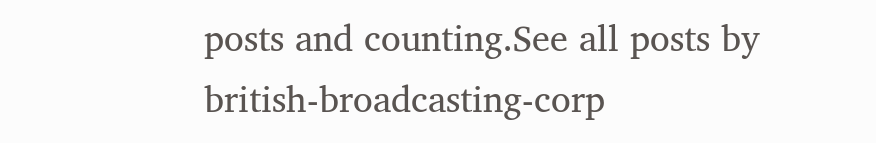posts and counting.See all posts by british-broadcasting-corp